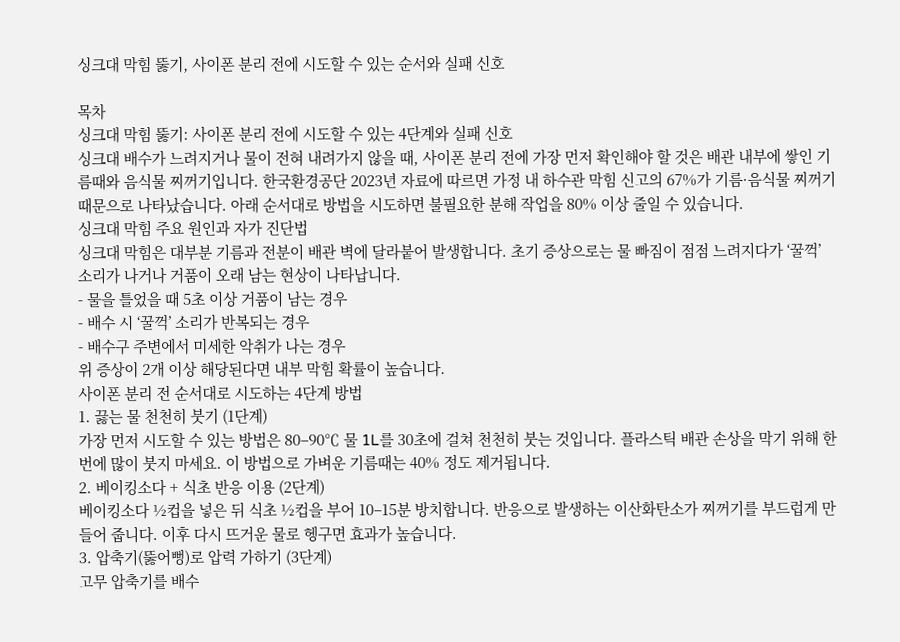싱크대 막힘 뚫기, 사이폰 분리 전에 시도할 수 있는 순서와 실패 신호

목차
싱크대 막힘 뚫기: 사이폰 분리 전에 시도할 수 있는 4단계와 실패 신호
싱크대 배수가 느려지거나 물이 전혀 내려가지 않을 때, 사이폰 분리 전에 가장 먼저 확인해야 할 것은 배관 내부에 쌓인 기름때와 음식물 찌꺼기입니다. 한국환경공단 2023년 자료에 따르면 가정 내 하수관 막힘 신고의 67%가 기름·음식물 찌꺼기 때문으로 나타났습니다. 아래 순서대로 방법을 시도하면 불필요한 분해 작업을 80% 이상 줄일 수 있습니다.
싱크대 막힘 주요 원인과 자가 진단법
싱크대 막힘은 대부분 기름과 전분이 배관 벽에 달라붙어 발생합니다. 초기 증상으로는 물 빠짐이 점점 느려지다가 ‘꿀꺽’ 소리가 나거나 거품이 오래 남는 현상이 나타납니다.
- 물을 틀었을 때 5초 이상 거품이 남는 경우
- 배수 시 ‘꿀꺽’ 소리가 반복되는 경우
- 배수구 주변에서 미세한 악취가 나는 경우
위 증상이 2개 이상 해당된다면 내부 막힘 확률이 높습니다.
사이폰 분리 전 순서대로 시도하는 4단계 방법
1. 끓는 물 천천히 붓기 (1단계)
가장 먼저 시도할 수 있는 방법은 80–90℃ 물 1L를 30초에 걸쳐 천천히 붓는 것입니다. 플라스틱 배관 손상을 막기 위해 한 번에 많이 붓지 마세요. 이 방법으로 가벼운 기름때는 40% 정도 제거됩니다.
2. 베이킹소다 + 식초 반응 이용 (2단계)
베이킹소다 ½컵을 넣은 뒤 식초 ½컵을 부어 10–15분 방치합니다. 반응으로 발생하는 이산화탄소가 찌꺼기를 부드럽게 만들어 줍니다. 이후 다시 뜨거운 물로 헹구면 효과가 높습니다.
3. 압축기(뚫어뻥)로 압력 가하기 (3단계)
고무 압축기를 배수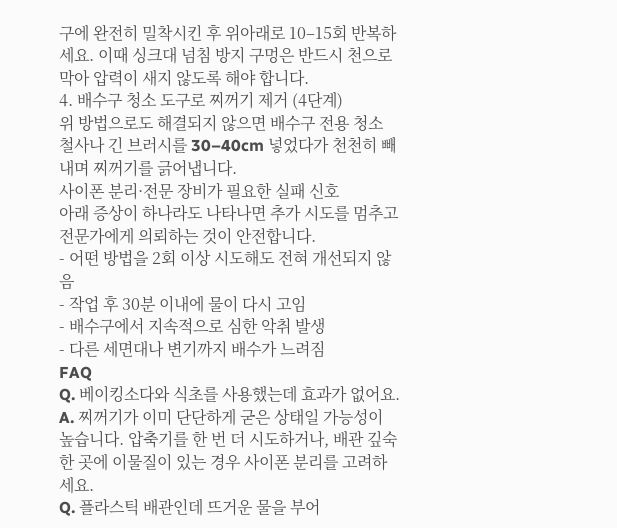구에 완전히 밀착시킨 후 위아래로 10–15회 반복하세요. 이때 싱크대 넘침 방지 구멍은 반드시 천으로 막아 압력이 새지 않도록 해야 합니다.
4. 배수구 청소 도구로 찌꺼기 제거 (4단계)
위 방법으로도 해결되지 않으면 배수구 전용 청소 철사나 긴 브러시를 30–40cm 넣었다가 천천히 빼내며 찌꺼기를 긁어냅니다.
사이폰 분리·전문 장비가 필요한 실패 신호
아래 증상이 하나라도 나타나면 추가 시도를 멈추고 전문가에게 의뢰하는 것이 안전합니다.
- 어떤 방법을 2회 이상 시도해도 전혀 개선되지 않음
- 작업 후 30분 이내에 물이 다시 고임
- 배수구에서 지속적으로 심한 악취 발생
- 다른 세면대나 변기까지 배수가 느려짐
FAQ
Q. 베이킹소다와 식초를 사용했는데 효과가 없어요.
A. 찌꺼기가 이미 단단하게 굳은 상태일 가능성이 높습니다. 압축기를 한 번 더 시도하거나, 배관 깊숙한 곳에 이물질이 있는 경우 사이폰 분리를 고려하세요.
Q. 플라스틱 배관인데 뜨거운 물을 부어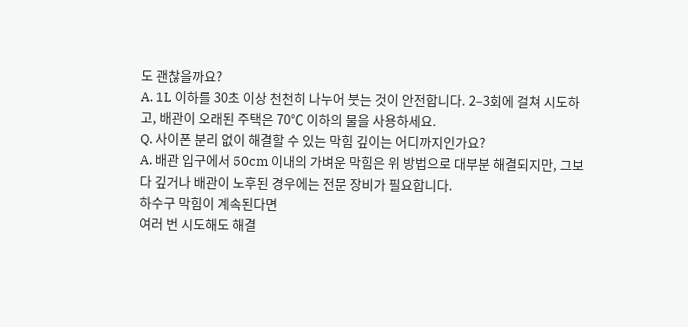도 괜찮을까요?
A. 1L 이하를 30초 이상 천천히 나누어 붓는 것이 안전합니다. 2–3회에 걸쳐 시도하고, 배관이 오래된 주택은 70℃ 이하의 물을 사용하세요.
Q. 사이폰 분리 없이 해결할 수 있는 막힘 깊이는 어디까지인가요?
A. 배관 입구에서 50cm 이내의 가벼운 막힘은 위 방법으로 대부분 해결되지만, 그보다 깊거나 배관이 노후된 경우에는 전문 장비가 필요합니다.
하수구 막힘이 계속된다면
여러 번 시도해도 해결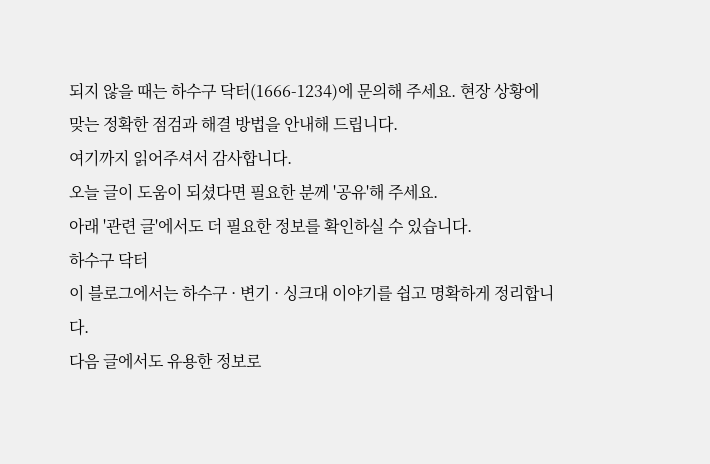되지 않을 때는 하수구 닥터(1666-1234)에 문의해 주세요. 현장 상황에 맞는 정확한 점검과 해결 방법을 안내해 드립니다.
여기까지 읽어주셔서 감사합니다.
오늘 글이 도움이 되셨다면 필요한 분께 '공유'해 주세요.
아래 '관련 글'에서도 더 필요한 정보를 확인하실 수 있습니다.
하수구 닥터
이 블로그에서는 하수구 · 변기 · 싱크대 이야기를 쉽고 명확하게 정리합니다.
다음 글에서도 유용한 정보로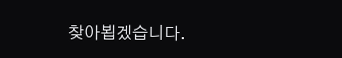찾아뵙겠습니다.